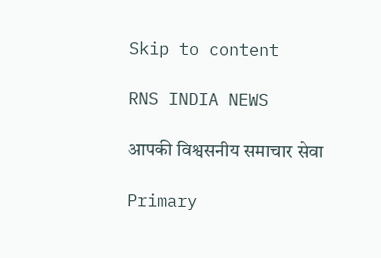Skip to content

RNS INDIA NEWS

आपकी विश्वसनीय समाचार सेवा

Primary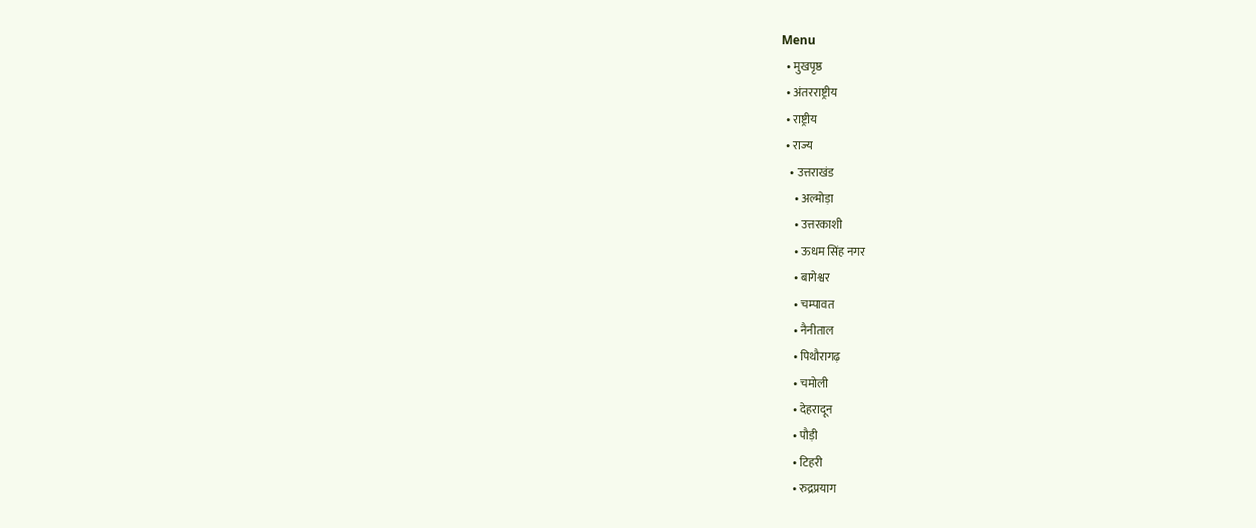Menu
  • मुखपृष्ठ
  • अंतरराष्ट्रीय
  • राष्ट्रीय
  • राज्य
    • उत्तराखंड
      • अल्मोड़ा
      • उत्तरकाशी
      • ऊधम सिंह नगर
      • बागेश्वर
      • चम्पावत
      • नैनीताल
      • पिथौरागढ़
      • चमोली
      • देहरादून
      • पौड़ी
      • टिहरी
      • रुद्रप्रयाग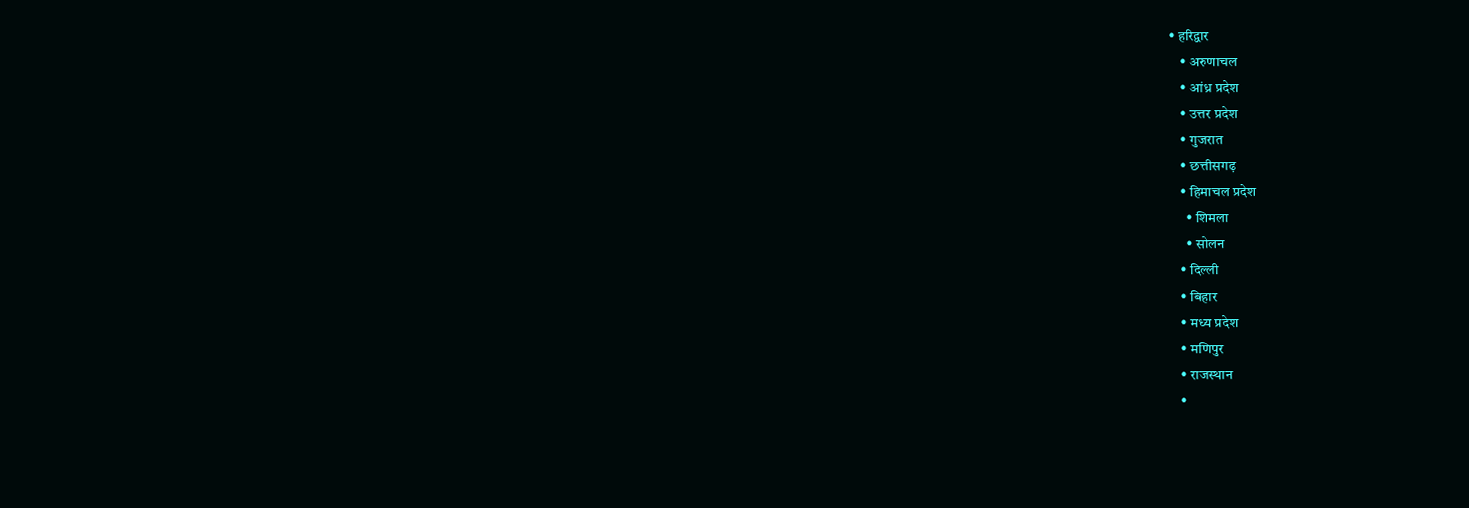• हरिद्वार
    • अरुणाचल
    • आंध्र प्रदेश
    • उत्तर प्रदेश
    • गुजरात
    • छत्तीसगढ़
    • हिमाचल प्रदेश
      • शिमला
      • सोलन
    • दिल्ली
    • बिहार
    • मध्य प्रदेश
    • मणिपुर
    • राजस्थान
    •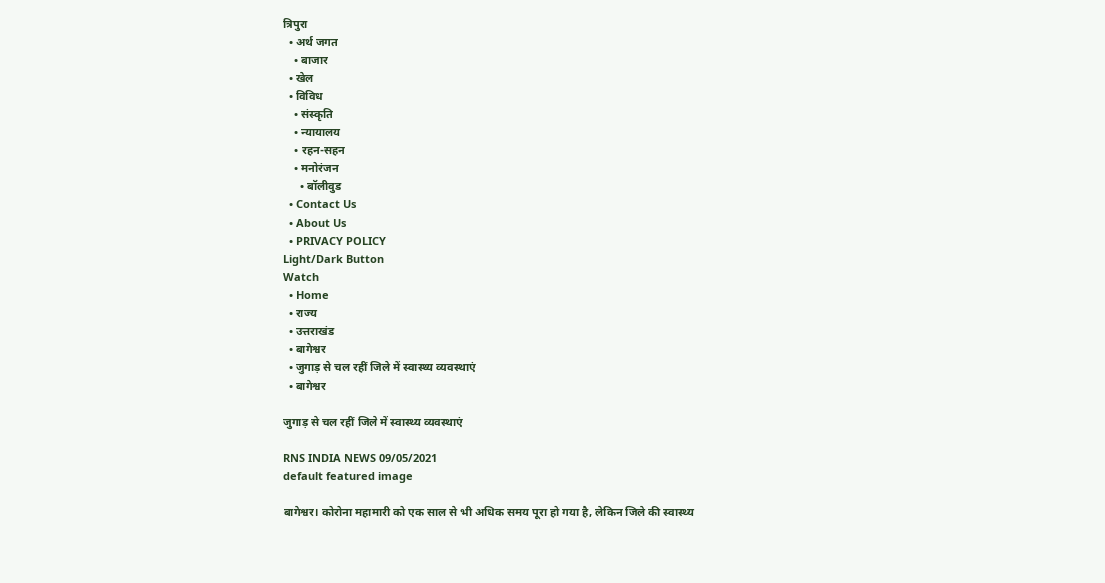त्रिपुरा
  • अर्थ जगत
    • बाजार
  • खेल
  • विविध
    • संस्कृति
    • न्यायालय
    • रहन-सहन
    • मनोरंजन
      • बॉलीवुड
  • Contact Us
  • About Us
  • PRIVACY POLICY
Light/Dark Button
Watch
  • Home
  • राज्य
  • उत्तराखंड
  • बागेश्वर
  • जुगाड़ से चल रहीं जिले में स्वास्थ्य व्यवस्थाएं
  • बागेश्वर

जुगाड़ से चल रहीं जिले में स्वास्थ्य व्यवस्थाएं

RNS INDIA NEWS 09/05/2021
default featured image

बागेश्वर। कोरोना महामारी को एक साल से भी अधिक समय पूरा हो गया है, लेकिन जिले की स्वास्थ्य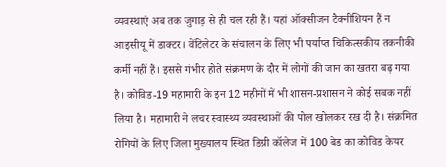व्यवस्थाएं अब तक जुगाड़ से ही चल रही हैं। यहां ऑक्सीजन टैक्नीशियन हैं न आइसीयू में डाक्टर। वेंटिलेटर के संचालन के लिए भी पर्याप्त चिकित्सकीय तकनीकी कर्मी नहीं हैं। इससे गंभीर होते संक्रमण के दौर में लोगों की जान का खतरा बढ़ गया है। कोविड-19 महामारी के इन 12 महीनों में भी शासन-प्रशासन ने कोई सबक नहीं लिया है। महामारी ने लचर स्वास्थ्य व्यवस्थाओं की पोल खोलकर रख दी है। संक्रमित रोगियों के लिए जिला मुख्यालय स्थित डिग्री कॉलेज में 100 बेड का कोविड केयर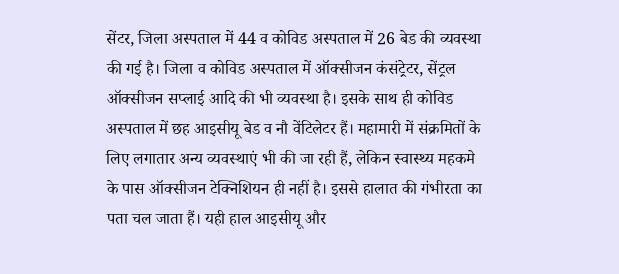सेंटर, जिला अस्पताल में 44 व कोविड अस्पताल में 26 बेड की व्यवस्था की गई है। जिला व कोविड अस्पताल में ऑक्सीजन कंसंट्रेटर, सेंट्रल ऑक्सीजन सप्लाई आदि की भी व्यवस्था है। इसके साथ ही कोविड अस्पताल में छह आइसीयू बेड व नौ वेंटिलेटर हैं। महामारी में संक्रमितों के लिए लगातार अन्य व्यवस्थाएं भी की जा रही हैं, लेकिन स्वास्थ्य महकमे के पास ऑक्सीजन टेक्निशियन ही नहीं है। इससे हालात की गंभीरता का पता चल जाता हैं। यही हाल आइसीयू और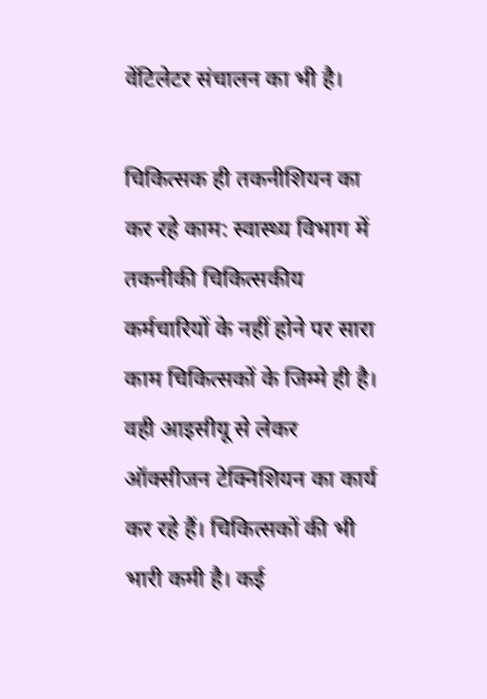वेंटिलेटर संचालन का भी है।

चिकित्सक ही तकनीशियन का कर रहे काम: स्वास्थ्य विभाग में तकनीकी चिकित्सकीय कर्मचारियों के नहीं होने पर सारा काम चिकित्सकों के जिम्मे ही है। वही आइसीयू से लेकर ऑक्सीजन टेक्निशियन का कार्य कर रहे हैं। चिकित्सकों की भी भारी कमी है। कई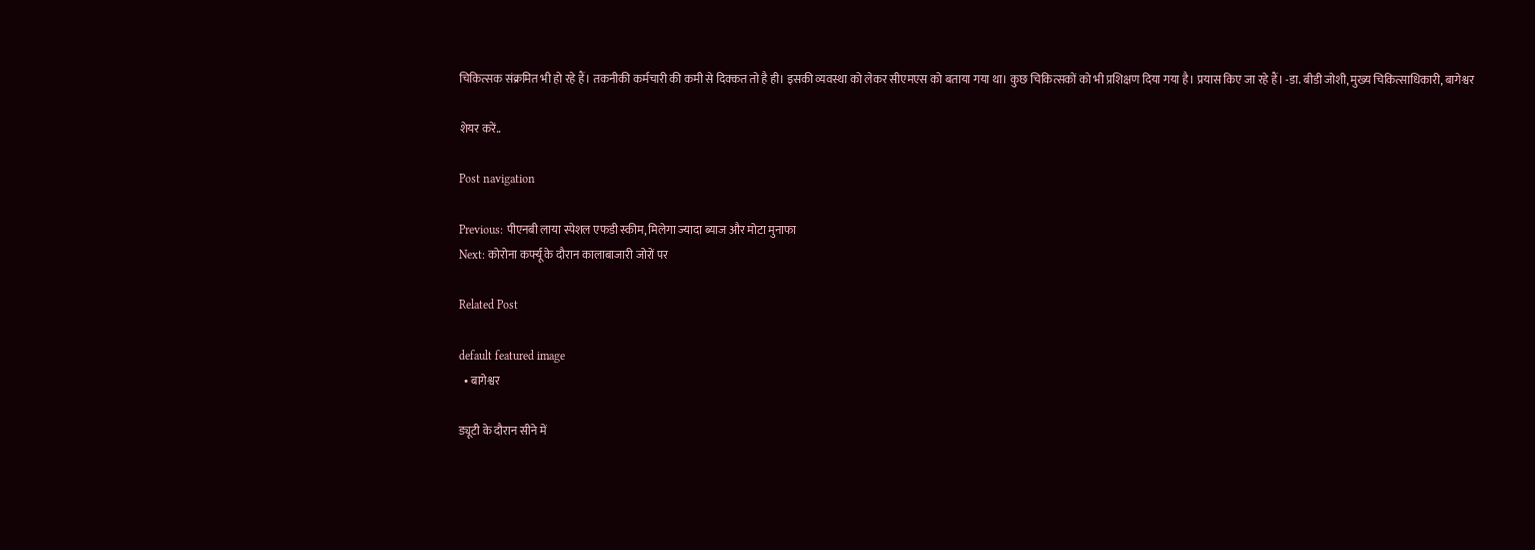चिकित्सक संक्रमित भी हो रहे हैं। तकनीकी कर्मचारी की कमी से दिक्कत तो है ही। इसकी व्यवस्था को लेकर सीएमएस को बताया गया था। कुछ चिकित्सकों को भी प्रशिक्षण दिया गया है। प्रयास किए जा रहे हैं। -डा. बीडी जोशी, मुख्य चिकित्साधिकारी, बागेश्वर

शेयर करें..

Post navigation

Previous: पीएनबी लाया स्पेशल एफडी स्कीम, मिलेगा ज्यादा ब्याज और मोटा मुनाफा
Next: कोरोना कर्फ्यू के दौरान कालाबाजारी जोरों पर

Related Post

default featured image
  • बागेश्वर

ड्यूटी के दौरान सीने में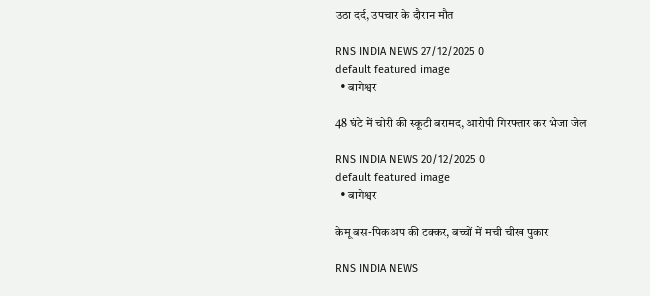उठा दर्द, उपचार के दौरान मौत

RNS INDIA NEWS 27/12/2025 0
default featured image
  • बागेश्वर

48 घंटे में चोरी की स्कूटी बरामद, आरोपी गिरफ्तार कर भेजा जेल

RNS INDIA NEWS 20/12/2025 0
default featured image
  • बागेश्वर

केमू बस-पिकअप की टक्कर, बच्चों में मची चीख पुकार

RNS INDIA NEWS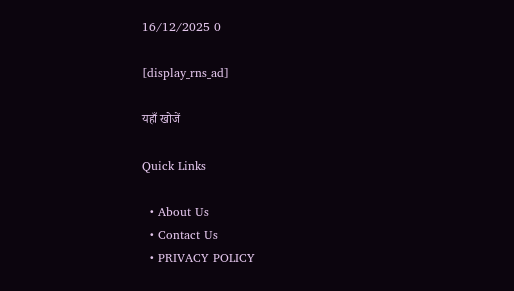16/12/2025 0

[display_rns_ad]

यहाँ खोजें

Quick Links

  • About Us
  • Contact Us
  • PRIVACY POLICY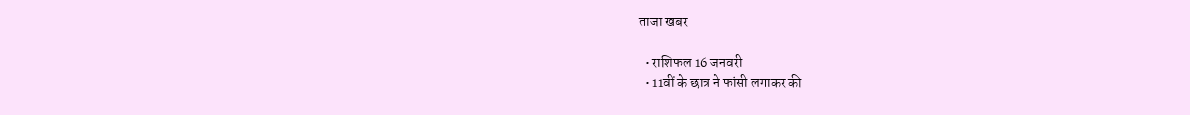ताजा खबर

  • राशिफल 16 जनवरी
  • 11वीं के छात्र ने फांसी लगाकर की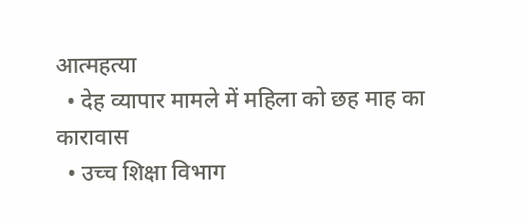आत्महत्या
  • देह व्यापार मामले में महिला को छह माह का कारावास
  • उच्च शिक्षा विभाग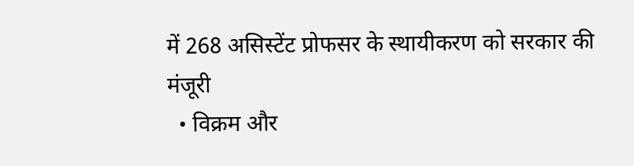में 268 असिस्टेंट प्रोफसर के स्थायीकरण को सरकार की मंजूरी
  • विक्रम और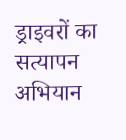ड्राइवरों का सत्यापन अभियान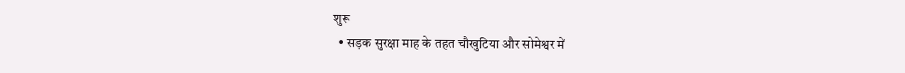शुरू
  • सड़क सुरक्षा माह के तहत चौखुटिया और सोमेश्वर में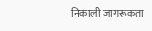निकाली जागरूकता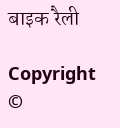बाइक रैली

Copyright ©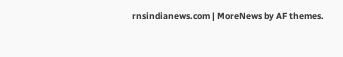rnsindianews.com | MoreNews by AF themes.